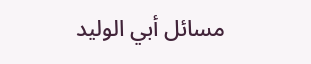مسائل أبي الوليد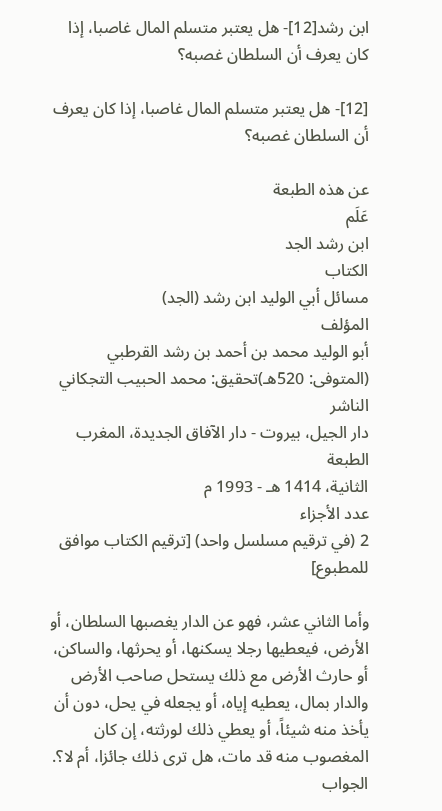ابن رشد[12]- هل يعتبر متسلم المال غاصبا، إذا كان يعرف أن السلطان غصبه؟

[12]- هل يعتبر متسلم المال غاصبا، إذا كان يعرف أن السلطان غصبه؟

عن هذه الطبعة
عَلَم
ابن رشد الجد
الكتاب
مسائل أبي الوليد ابن رشد (الجد)
المؤلف
أبو الوليد محمد بن أحمد بن رشد القرطبي (المتوفى: 520هـ)تحقيق: محمد الحبيب التجكاني
الناشر
دار الجيل، بيروت - دار الآفاق الجديدة، المغرب
الطبعة
الثانية، 1414 هـ - 1993 م
عدد الأجزاء
2 (في ترقيم مسلسل واحد) [ترقيم الكتاب موافق للمطبوع]

وأما الثاني عشر، فهو عن الدار يغصبها السلطان، أو الأرض، فيعطيها رجلا يسكنها، أو يحرثها، والساكن، أو حارث الأرض مع ذلك يستحل صاحب الأرض والدار بمال، يعطيه إياه، أو يجعله في يحل، دون أن يأخذ منه شيئاً، أو يعطي ذلك لورثته، إن كان المغصوب منه قد مات، هل ترى ذلك جائزا، أم لا؟.
الجواب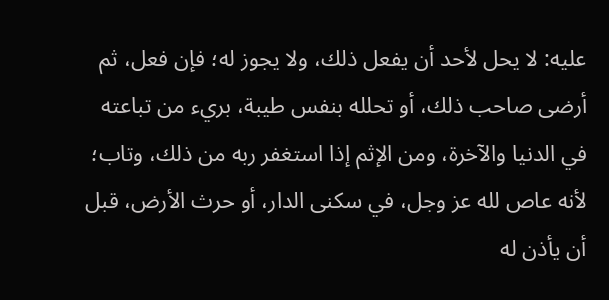عليه: لا يحل لأحد أن يفعل ذلك، ولا يجوز له؛ فإن فعل، ثم أرضى صاحب ذلك، أو تحلله بنفس طيبة، بريء من تباعته في الدنيا والآخرة، ومن الإثم إذا استغفر ربه من ذلك، وتاب؛ لأنه عاص لله عز وجل، في سكنى الدار، أو حرث الأرض، قبل أن يأذن له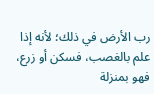رب الأرض في ذلك؛ لأنه إذا علم بالغصب، فسكن أو زرع، فهو بمنزلة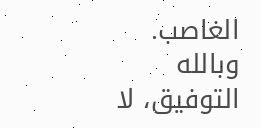الغاصب.
وبالله التوفيق، لا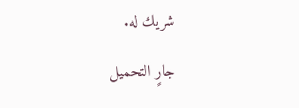شريك له.

جارٍ التحميل